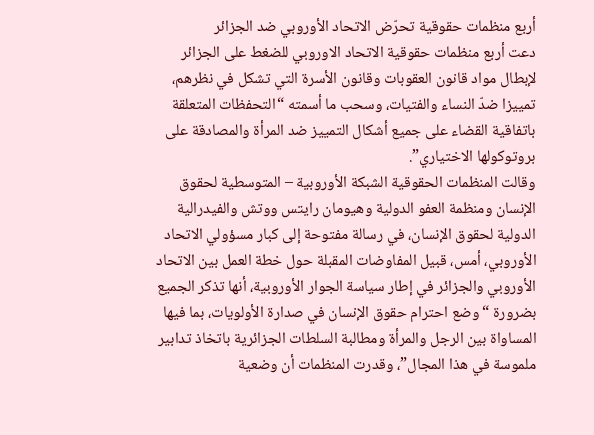أربع منظمات حقوقية تحرّض الاتحاد الأوروبي ضد الجزائر
دعت أربع منظمات حقوقية الاتحاد الاوروبي للضغط على الجزائر لإبطال مواد قانون العقوبات وقانون الأسرة التي تشكل في نظرهم، تمييزا ضدّ النساء والفتيات، وسحب ما أسمته “التحفظات المتعلقة باتفاقية القضاء على جميع أشكال التمييز ضد المرأة والمصادقة على بروتوكولها الاختياري”.
وقالت المنظمات الحقوقية الشبكة الأوروبية – المتوسطية لحقوق الإنسان ومنظمة العفو الدولية وهيومان رايتس ووتش والفيدرالية الدولية لحقوق الإنسان، في رسالة مفتوحة إلى كبار مسؤولي الاتحاد الأوروبي، أمس، قبيل المفاوضات المقبلة حول خطة العمل بين الاتحاد الأوروبي والجزائر في إطار سياسة الجوار الأوروبية، أنها تذكر الجميع بضرورة “وضع احترام حقوق الإنسان في صدارة الأولويات، بما فيها المساواة بين الرجل والمرأة ومطالبة السلطات الجزائرية باتخاذ تدابير ملموسة في هذا المجال”، وقدرت المنظمات أن وضعية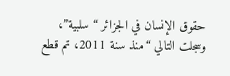حقوق الإنسان في الجزائر “سلبية”، وسجلت التالي “منذ سنة 2011، تم قطع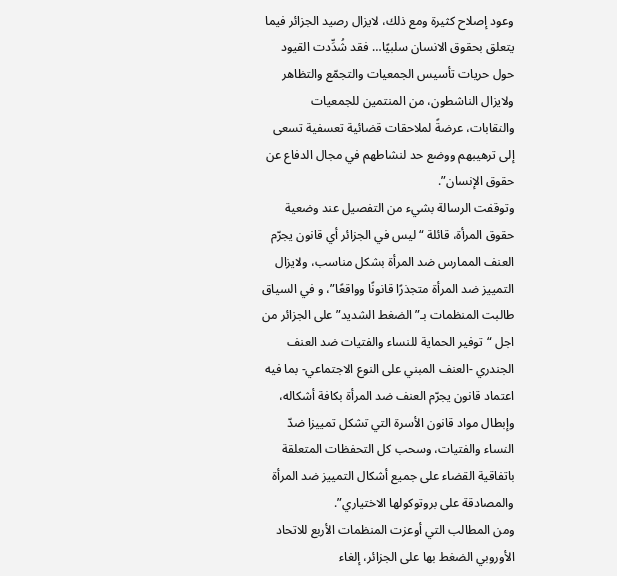وعود إصلاح كثيرة ومع ذلك، لايزال رصيد الجزائر فيما يتعلق بحقوق الانسان سلبيًا… فقد شُدِّدت القيود حول حريات تأسيس الجمعيات والتجمّع والتظاهر ولايزال الناشطون، من المنتمين للجمعيات والنقابات، عرضةً لملاحقات قضائية تعسفية تسعى إلى ترهيبهم ووضع حد لنشاطهم في مجال الدفاع عن حقوق الإنسان”.
وتوقفت الرسالة بشيء من التفصيل عند وضعية حقوق المرأة، قائلة “ليس في الجزائر أي قانون يجرّم العنف الممارس ضد المرأة بشكل مناسب، ولايزال التمييز ضد المرأة متجذرًا قانونًا وواقعًا”، و في السياق طالبت المنظمات بـ”الضغط الشديد” على الجزائر من اجل “توفير الحماية للنساء والفتيات ضد العنف الجندري -العنف المبني على النوع الاجتماعي- بما فيه اعتماد قانون يجرّم العنف ضد المرأة بكافة أشكاله، وإبطال مواد قانون الأسرة التي تشكل تمييزا ضدّ النساء والفتيات، وسحب كل التحفظات المتعلقة باتفاقية القضاء على جميع أشكال التمييز ضد المرأة والمصادقة على بروتوكولها الاختياري”.
ومن المطالب التي أوعزت المنظمات الأربع للاتحاد الأوروبي الضغط بها على الجزائر، إلغاء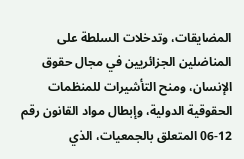المضايقات، وتدخلات السلطة على المناضلين الجزائريين في مجال حقوق الإنسان، ومنح التأشيرات للمنظمات الحقوقية الدولية، وإبطال مواد القانون رقم 12-06 المتعلق بالجمعيات، الذي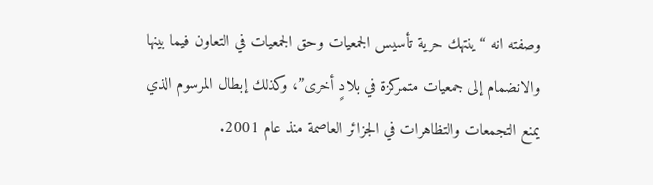وصفته انه “ينتهك حرية تأسيس الجمعيات وحق الجمعيات في التعاون فيما بينها والانضمام إلى جمعيات متمركزة في بلادٍ أخرى”، وكذلك إبطال المرسوم الذي يمنع التجمعات والتظاهرات في الجزائر العاصمة منذ عام 2001.